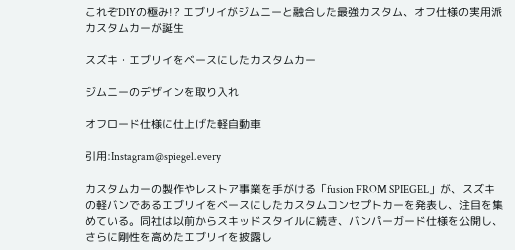これぞDIYの極み!? エブリイがジムニーと融合した最強カスタム、オフ仕様の実用派カスタムカーが誕生

スズキ・エブリイをベースにしたカスタムカー

ジムニーのデザインを取り入れ

オフロード仕様に仕上げた軽自動車

引用:Instagram@spiegel.every

カスタムカーの製作やレストア事業を手がける「fusion FROM SPIEGEL」が、スズキの軽バンであるエブリイをベースにしたカスタムコンセプトカーを発表し、注目を集めている。同社は以前からスキッドスタイルに続き、バンパーガード仕様を公開し、さらに剛性を高めたエブリイを披露し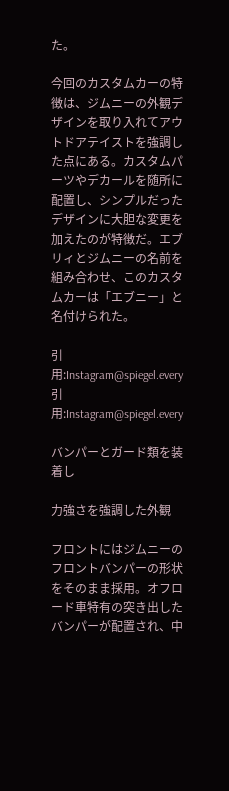た。

今回のカスタムカーの特徴は、ジムニーの外観デザインを取り入れてアウトドアテイストを強調した点にある。カスタムパーツやデカールを随所に配置し、シンプルだったデザインに大胆な変更を加えたのが特徴だ。エブリィとジムニーの名前を組み合わせ、このカスタムカーは「エブニー」と名付けられた。

引用:Instagram@spiegel.every
引用:Instagram@spiegel.every

バンパーとガード類を装着し

力強さを強調した外観

フロントにはジムニーのフロントバンパーの形状をそのまま採用。オフロード車特有の突き出したバンパーが配置され、中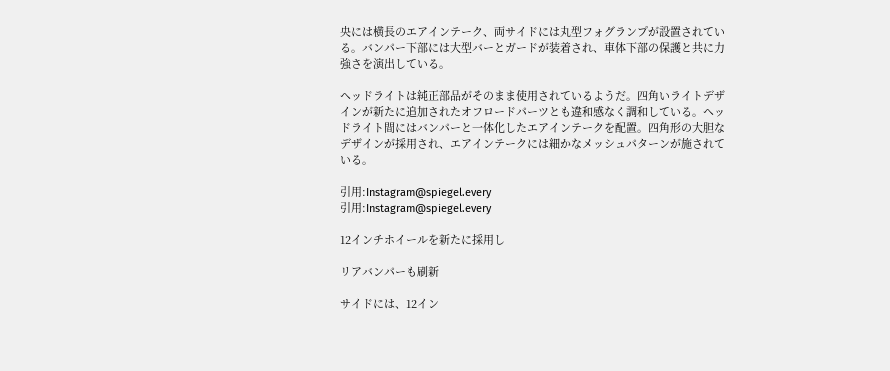央には横長のエアインテーク、両サイドには丸型フォグランプが設置されている。バンパー下部には大型バーとガードが装着され、車体下部の保護と共に力強さを演出している。

ヘッドライトは純正部品がそのまま使用されているようだ。四角いライトデザインが新たに追加されたオフロードパーツとも違和感なく調和している。ヘッドライト間にはバンパーと一体化したエアインテークを配置。四角形の大胆なデザインが採用され、エアインテークには細かなメッシュパターンが施されている。

引用:Instagram@spiegel.every
引用:Instagram@spiegel.every

12インチホイールを新たに採用し

リアバンパーも刷新

サイドには、12イン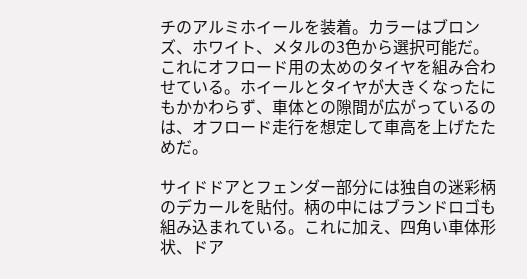チのアルミホイールを装着。カラーはブロンズ、ホワイト、メタルの3色から選択可能だ。これにオフロード用の太めのタイヤを組み合わせている。ホイールとタイヤが大きくなったにもかかわらず、車体との隙間が広がっているのは、オフロード走行を想定して車高を上げたためだ。

サイドドアとフェンダー部分には独自の迷彩柄のデカールを貼付。柄の中にはブランドロゴも組み込まれている。これに加え、四角い車体形状、ドア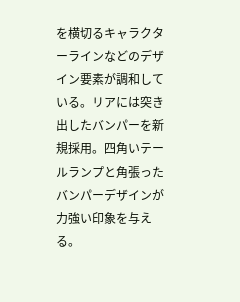を横切るキャラクターラインなどのデザイン要素が調和している。リアには突き出したバンパーを新規採用。四角いテールランプと角張ったバンパーデザインが力強い印象を与える。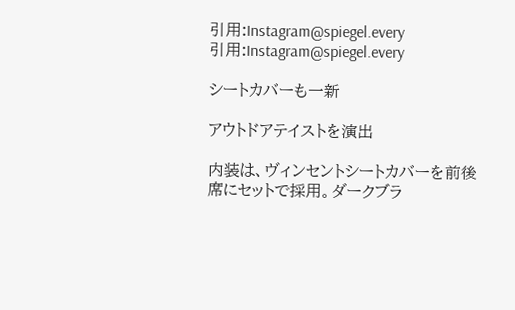引用:Instagram@spiegel.every
引用:Instagram@spiegel.every

シートカバーも一新

アウトドアテイストを演出

内装は、ヴィンセントシートカバーを前後席にセットで採用。ダークブラ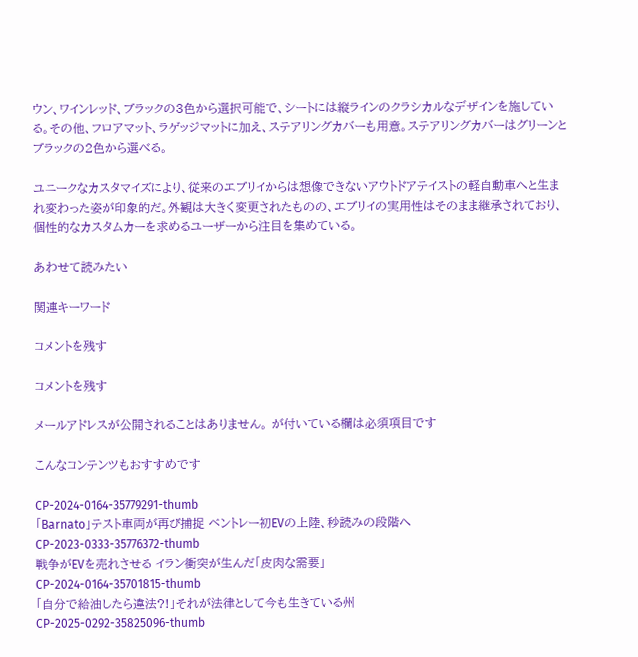ウン、ワインレッド、ブラックの3色から選択可能で、シートには縦ラインのクラシカルなデザインを施している。その他、フロアマット、ラゲッジマットに加え、ステアリングカバーも用意。ステアリングカバーはグリーンとブラックの2色から選べる。

ユニークなカスタマイズにより、従来のエブリイからは想像できないアウトドアテイストの軽自動車へと生まれ変わった姿が印象的だ。外観は大きく変更されたものの、エブリイの実用性はそのまま継承されており、個性的なカスタムカーを求めるユーザーから注目を集めている。

あわせて読みたい

関連キーワード

コメントを残す

コメントを残す

メールアドレスが公開されることはありません。 が付いている欄は必須項目です

こんなコンテンツもおすすめです

CP-2024-0164-35779291-thumb
「Barnato」テスト車両が再び捕捉 ベントレー初EVの上陸、秒読みの段階へ
CP-2023-0333-35776372-thumb
戦争がEVを売れさせる イラン衝突が生んだ「皮肉な需要」
CP-2024-0164-35701815-thumb
「自分で給油したら違法?!」それが法律として今も生きている州
CP-2025-0292-35825096-thumb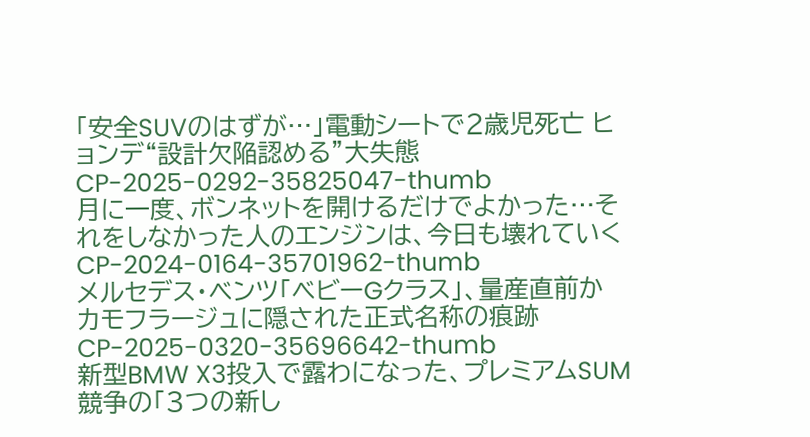「安全SUVのはずが…」電動シートで2歳児死亡 ヒョンデ“設計欠陥認める”大失態
CP-2025-0292-35825047-thumb
月に一度、ボンネットを開けるだけでよかった…それをしなかった人のエンジンは、今日も壊れていく
CP-2024-0164-35701962-thumb
メルセデス・ベンツ「ベビーGクラス」、量産直前か カモフラージュに隠された正式名称の痕跡
CP-2025-0320-35696642-thumb
新型BMW X3投入で露わになった、プレミアムSUM競争の「3つの新し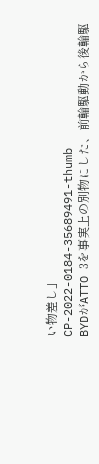い物差し」
CP-2022-0184-35689491-thumb
BYDがATTO 3を事実上の別物にした、前輪駆動から後輪駆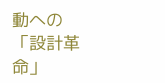動への「設計革命」